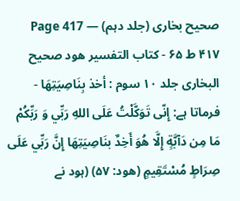صحیح بخاری (جلد دہم) — Page 417
۴۱۷ ط ۶۵ - کتاب التفسیر هود صحیح البخاری جلد ۱۰ سوم : أخذ بِنَاصِيَتِهَا - فرماتا ہے: إِنّى تَوَكَّلْتُ عَلَى اللهِ رَبِّي وَ رَبِّكُمْ مَا مِن دَآبَّةٍ إِلَّا هُوَ أَخِدٌ بنَاصِيَتِهَا إِنَّ رَبِّي عَلَى صِرَاطٍ مُسْتَقِيمٍ (هود: ۵۷) (ہود نے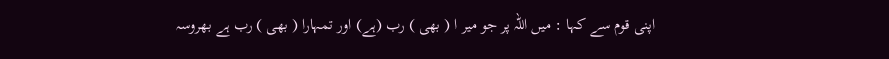اپنی قوم سے کہا : میں اللہ پر جو میر ا ( بھی ) رب (ہے) اور تمہارا ( بھی ) رب ہے بھروسہ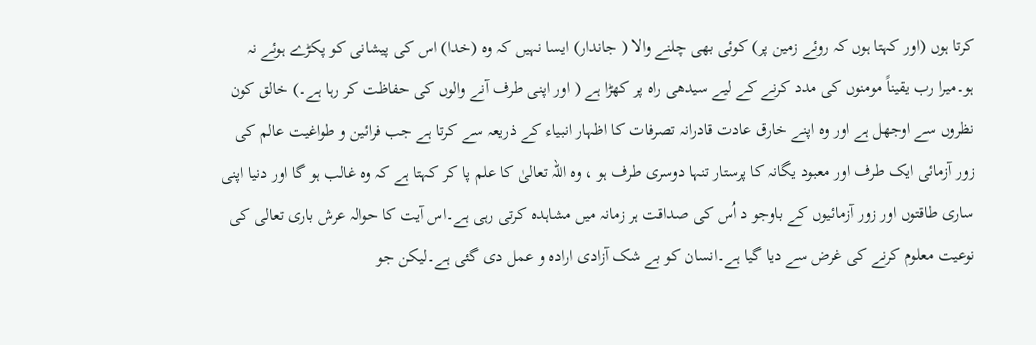کرتا ہوں (اور کہتا ہوں کہ روئے زمین پر) کوئی بھی چلنے والا ( جاندار) ایسا نہیں کہ وہ (خدا) اس کی پیشانی کو پکڑے ہوئے نہ ہو۔میرا رب یقیناً مومنوں کی مدد کرنے کے لیے سیدھی راہ پر کھڑا ہے ( اور اپنی طرف آنے والوں کی حفاظت کر رہا ہے۔) خالق کون نظروں سے اوجھل ہے اور وہ اپنے خارق عادت قادرانہ تصرفات کا اظہار انبیاء کے ذریعہ سے کرتا ہے جب فرائین و طواغیت عالم کی زور آزمائی ایک طرف اور معبود یگانہ کا پرستار تنہا دوسری طرف ہو ، وہ اللہ تعالیٰ کا علم پا کر کہتا ہے کہ وہ غالب ہو گا اور دنیا اپنی ساری طاقتوں اور زور آزمائیوں کے باوجو د اُس کی صداقت ہر زمانہ میں مشاہدہ کرتی رہی ہے۔اس آیت کا حوالہ عرش باری تعالی کی نوعیت معلوم کرنے کی غرض سے دیا گیا ہے۔انسان کو بے شک آزادی ارادہ و عمل دی گئی ہے۔لیکن جو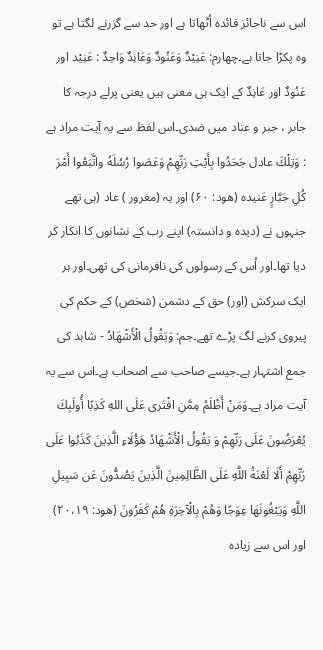اس سے ناجائز فائدہ اُٹھاتا ہے اور حد سے گزرنے لگتا ہے تو وہ پکڑا جاتا ہے۔چهارم: عَنِيْدٌ وَعَنُودٌ وَعَانِدٌ وَاحِدٌ : عَنِيْد اور عَنُودٌ اور عَانِدٌ کے ایک ہی معنی ہیں یعنی پرلے درجہ کا جابر ، جبر و عناد میں ضدی۔اس لفظ سے یہ آیت مراد ہے : وَتِلْكَ عادل جَحَدُوا بِأَيْتِ رَبِّهِمْ وَعَصَوا رُسُلَهُ واتَّبَعُوا أَمْرَ كُلِ جَبَّارٍ عَنيده (هود: ۶۰) اور یہ (مغرور ) عاد (ہی تھے جنہوں نے (دیدہ و دانستہ) اپنے رب کے نشانوں کا انکار کر دیا تھا۔اور اُس کے رسولوں کی نافرمانی کی تھی۔اور ہر ایک سرکش (اور) حق کے دشمن (شخص) کے حکم کی پیروی کرنے لگ پڑے تھے۔جم: وَيَقُولُ الْأَشْهَادُ - شاہد کی جمع اشتہار ہے۔جیسے صاحب سے اصحاب ہے۔اس سے یہ آیت مراد ہے۔وَمَنْ أَظْلَمُ مِمَّنِ افْتَرى عَلَى اللهِ كَذِبًا أُولَبِكَ يُعْرَضُونَ عَلَى رَبِّهِمْ وَ يَقُولُ الْأَشْهَادُ هَؤُلَاءِ الَّذِينَ كَذَبُوا عَلَى رَبِّهِمْ أَلَا لَعْنَةُ اللَّهِ عَلَى الظَّالِمِينَ الَّذِينَ يَصُدُّونَ عَن سَبِيلِ اللَّهِ وَيَبْغُونَهَا عِوَجًا وَهُمْ بِالْآخِرَةِ هُمْ كَفَرُونَ (هود: ۲۰،۱۹) اور اس سے زیادہ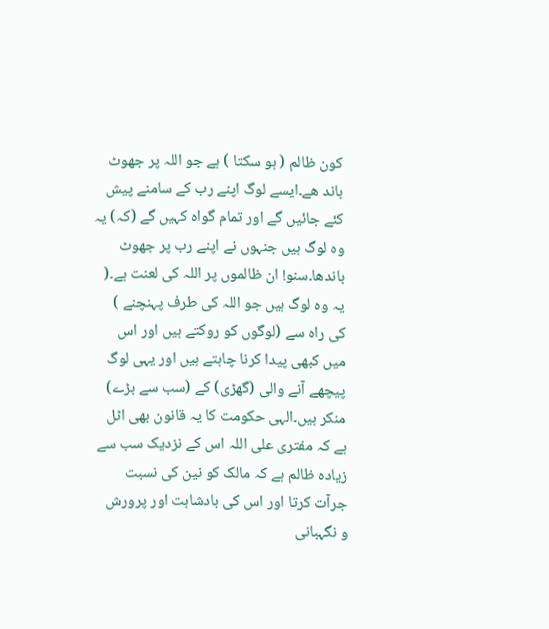کون ظالم ( ہو سکتا ) ہے جو اللہ پر جھوٹ باند ھے۔ایسے لوگ اپنے رب کے سامنے پیش کئے جائیں گے اور تمام گواہ کہیں گے (کہ) یہ وہ لوگ ہیں جنہوں نے اپنے رب پر جھوٹ باندھا۔سنو! ان ظالموں پر اللہ کی لعنت ہے۔( یہ وہ لوگ ہیں جو اللہ کی طرف پہنچنے ) کی راہ سے (لوگوں کو روکتے ہیں اور اس میں کبھی پیدا کرنا چاہتے ہیں اور یہی لوگ پیچھے آنے والی (گھڑی) کے (سب سے بڑے) منکر ہیں۔الہی حکومت کا یہ قانون بھی اٹل ہے کہ مفتری علی اللہ اس کے نزدیک سب سے زیادہ ظالم ہے کہ مالک کو نین کی نسبت جرآت کرتا اور اس کی بادشاہت اور پرورش و نگہبانی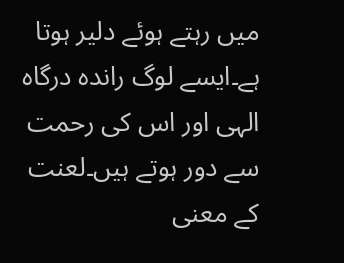میں رہتے ہوئے دلیر ہوتا ہے۔ایسے لوگ راندہ درگاہ الہی اور اس کی رحمت سے دور ہوتے ہیں۔لعنت کے معنی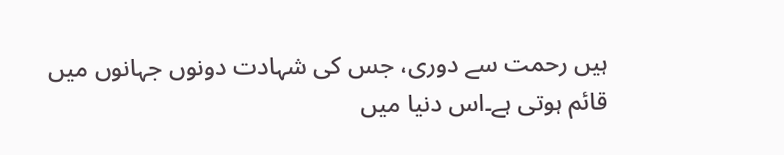ہیں رحمت سے دوری، جس کی شہادت دونوں جہانوں میں قائم ہوتی ہے۔اس دنیا میں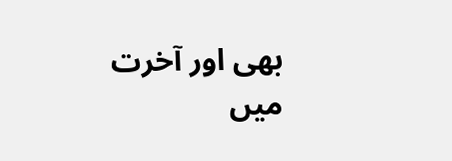بھی اور آخرت میں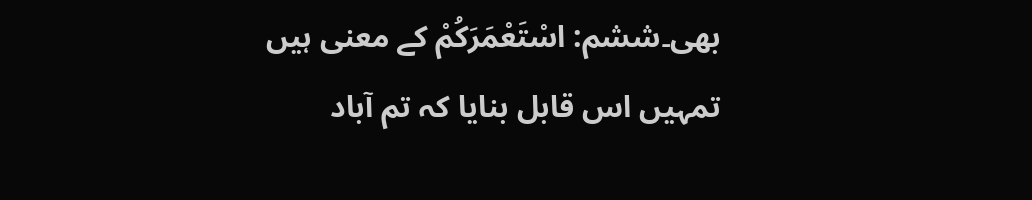بھی۔ششم: اسْتَعْمَرَكُمْ کے معنی ہیں تمہیں اس قابل بنایا کہ تم آباد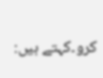کرو۔کہتے ہیں: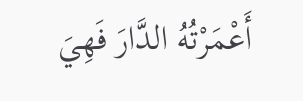أَعْمَرْتُهُ الدَّارَ فَهِيَ